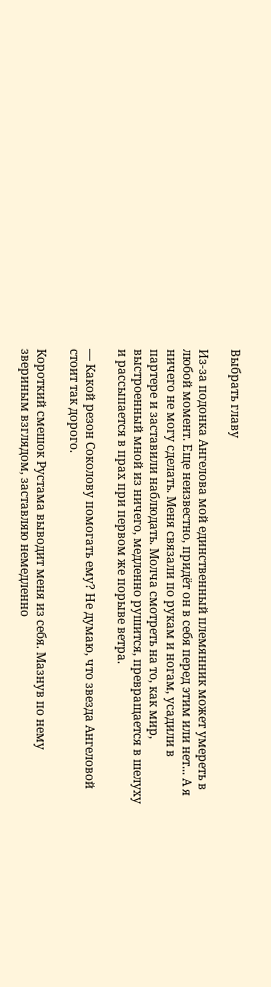Выбрать главу

Из-за подонка Ангелова мой единственный племянник может умереть в любой момент. Еще неизвестно, придёт он в себя перед этим или нет... А я ничего не могу сделать. Меня связали по рукам и ногам, усадили в партере и заставили наблюдать. Молча смотреть на то, как мир, выстроенный мной из ничего, медленно рушится, превращается в шелуху и рассыпается в прах при первом же порыве ветра.

— Какой резон Соколову помогать ему? Не думаю, что звезда Ангеловой стоит так дорого.

Короткий смешок Рустама выводит меня из себя. Мазнув по нему звериным взглядом, заставляю немедленно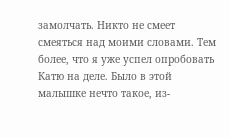замолчать. Никто не смеет смеяться над моими словами. Тем более, что я уже успел опробовать Катю на деле. Было в этой малышке нечто такое, из-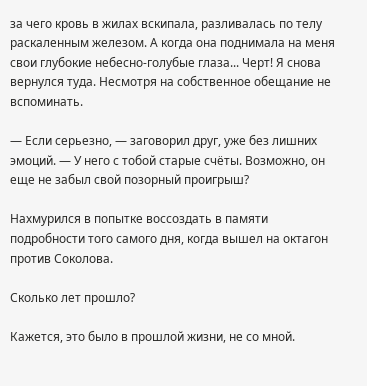за чего кровь в жилах вскипала, разливалась по телу раскаленным железом. А когда она поднимала на меня свои глубокие небесно-голубые глаза... Черт! Я снова вернулся туда. Несмотря на собственное обещание не вспоминать.

— Если серьезно, — заговорил друг, уже без лишних эмоций. — У него с тобой старые счёты. Возможно, он еще не забыл свой позорный проигрыш?

Нахмурился в попытке воссоздать в памяти подробности того самого дня, когда вышел на октагон против Соколова.

Сколько лет прошло?

Кажется, это было в прошлой жизни, не со мной.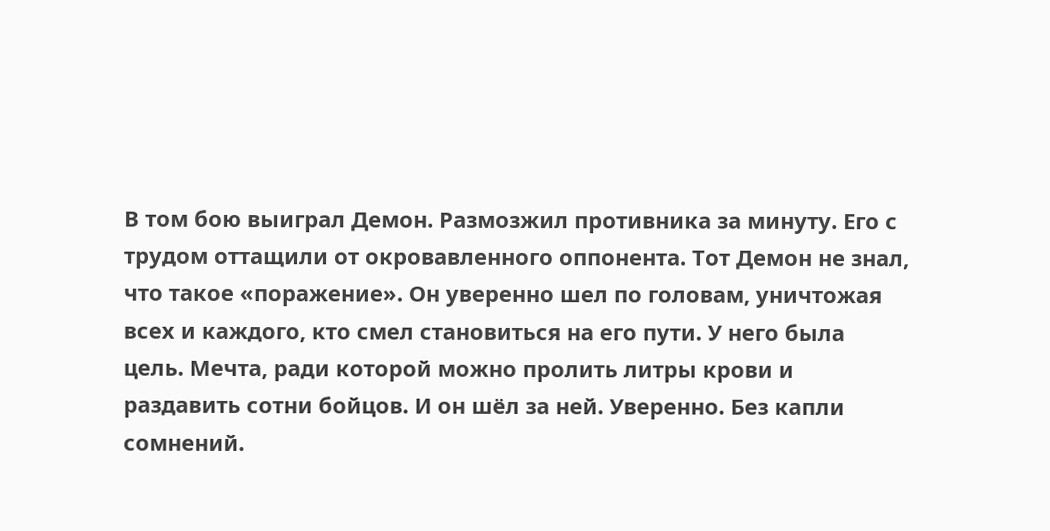В том бою выиграл Демон. Размозжил противника за минуту. Его с трудом оттащили от окровавленного оппонента. Тот Демон не знал, что такое «поражение». Он уверенно шел по головам, уничтожая всех и каждого, кто смел становиться на его пути. У него была цель. Мечта, ради которой можно пролить литры крови и раздавить сотни бойцов. И он шёл за ней. Уверенно. Без капли сомнений.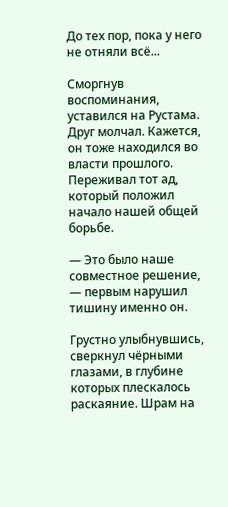До тех пор, пока у него не отняли всё...

Сморгнув воспоминания, уставился на Рустама. Друг молчал. Кажется, он тоже находился во власти прошлого. Переживал тот ад, который положил начало нашей общей борьбе.

— Это было наше совместное решение, — первым нарушил тишину именно он.

Грустно улыбнувшись, сверкнул чёрными глазами, в глубине которых плескалось раскаяние. Шрам на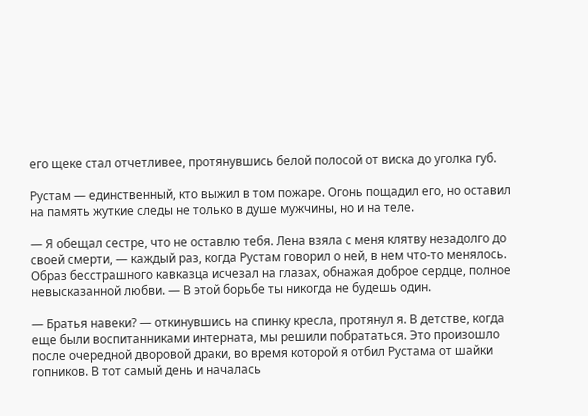его щеке стал отчетливее, протянувшись белой полосой от виска до уголка губ.

Рустам — единственный, кто выжил в том пожаре. Огонь пощадил его, но оставил на память жуткие следы не только в душе мужчины, но и на теле.

— Я обещал сестре, что не оставлю тебя. Лена взяла с меня клятву незадолго до своей смерти, — каждый раз, когда Рустам говорил о ней, в нем что-то менялось. Образ бесстрашного кавказца исчезал на глазах, обнажая доброе сердце, полное невысказанной любви. — В этой борьбе ты никогда не будешь один.

— Братья навеки? — откинувшись на спинку кресла, протянул я. В детстве, когда еще были воспитанниками интерната, мы решили побрататься. Это произошло после очередной дворовой драки, во время которой я отбил Рустама от шайки гопников. В тот самый день и началась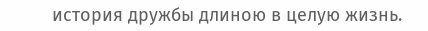история дружбы длиною в целую жизнь.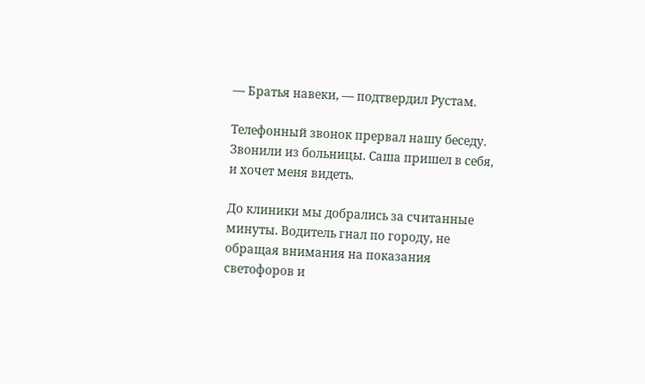— Братья навеки, — подтвердил Рустам.

Телефонный звонок прервал нашу беседу. Звонили из больницы. Саша пришел в себя, и хочет меня видеть.

До клиники мы добрались за считанные минуты. Водитель гнал по городу, не обращая внимания на показания светофоров и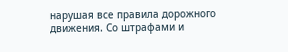нарушая все правила дорожного движения. Со штрафами и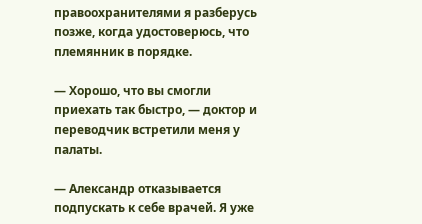правоохранителями я разберусь позже, когда удостоверюсь, что племянник в порядке.

— Хорошо, что вы смогли приехать так быстро, — доктор и переводчик встретили меня у палаты.

— Александр отказывается подпускать к себе врачей. Я уже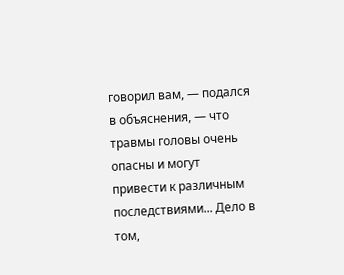говорил вам, — подался в объяснения, — что травмы головы очень опасны и могут привести к различным последствиями... Дело в том,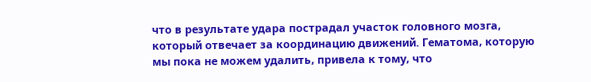что в результате удара пострадал участок головного мозга, который отвечает за координацию движений. Гематома, которую мы пока не можем удалить, привела к тому, что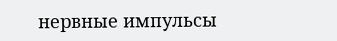нервные импульсы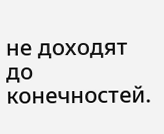не доходят до конечностей.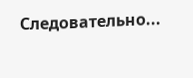Следовательно...